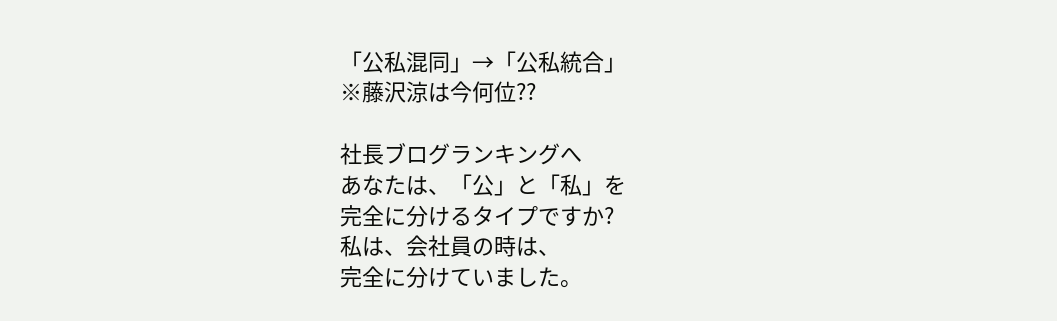「公私混同」→「公私統合」
※藤沢涼は今何位??

社長ブログランキングへ
あなたは、「公」と「私」を
完全に分けるタイプですか?
私は、会社員の時は、
完全に分けていました。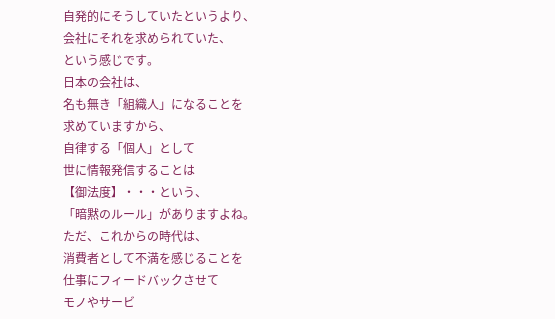自発的にそうしていたというより、
会社にそれを求められていた、
という感じです。
日本の会社は、
名も無き「組織人」になることを
求めていますから、
自律する「個人」として
世に情報発信することは
【御法度】・・・という、
「暗黙のルール」がありますよね。
ただ、これからの時代は、
消費者として不満を感じることを
仕事にフィードバックさせて
モノやサービ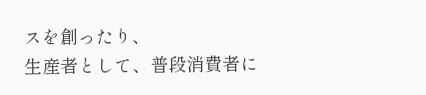スを創ったり、
生産者として、普段消費者に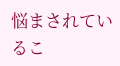悩まされているこ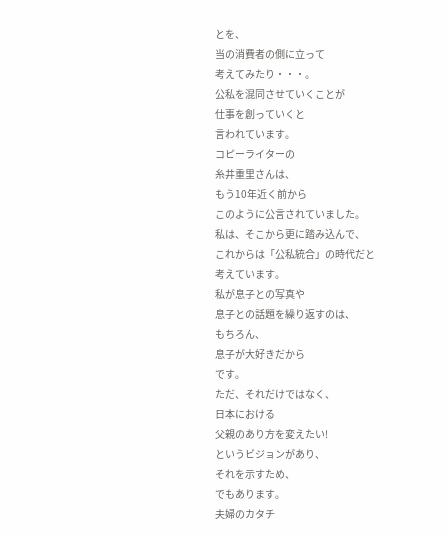とを、
当の消費者の側に立って
考えてみたり・・・。
公私を混同させていくことが
仕事を創っていくと
言われています。
コピーライターの
糸井重里さんは、
もう10年近く前から
このように公言されていました。
私は、そこから更に踏み込んで、
これからは「公私統合」の時代だと
考えています。
私が息子との写真や
息子との話題を繰り返すのは、
もちろん、
息子が大好きだから
です。
ただ、それだけではなく、
日本における
父親のあり方を変えたい!
というビジョンがあり、
それを示すため、
でもあります。
夫婦のカタチ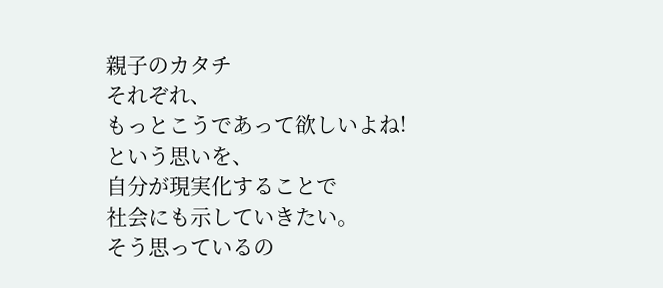親子のカタチ
それぞれ、
もっとこうであって欲しいよね!
という思いを、
自分が現実化することで
社会にも示していきたい。
そう思っているの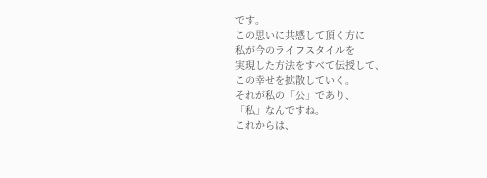です。
この思いに共感して頂く方に
私が今のライフスタイルを
実現した方法をすべて伝授して、
この幸せを拡散していく。
それが私の「公」であり、
「私」なんですね。
これからは、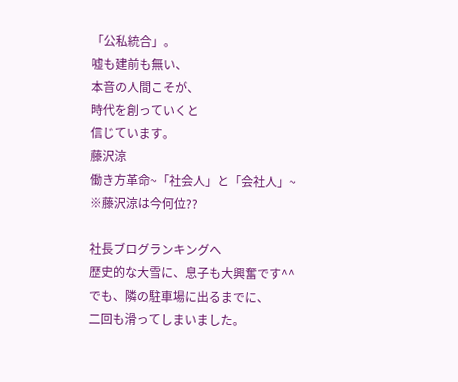「公私統合」。
嘘も建前も無い、
本音の人間こそが、
時代を創っていくと
信じています。
藤沢涼
働き方革命~「社会人」と「会社人」~
※藤沢涼は今何位??

社長ブログランキングへ
歴史的な大雪に、息子も大興奮です^^
でも、隣の駐車場に出るまでに、
二回も滑ってしまいました。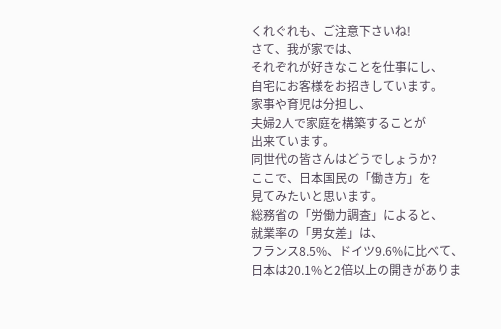くれぐれも、ご注意下さいね!
さて、我が家では、
それぞれが好きなことを仕事にし、
自宅にお客様をお招きしています。
家事や育児は分担し、
夫婦2人で家庭を構築することが
出来ています。
同世代の皆さんはどうでしょうか?
ここで、日本国民の「働き方」を
見てみたいと思います。
総務省の「労働力調査」によると、
就業率の「男女差」は、
フランス8.5%、ドイツ9.6%に比べて、
日本は20.1%と2倍以上の開きがありま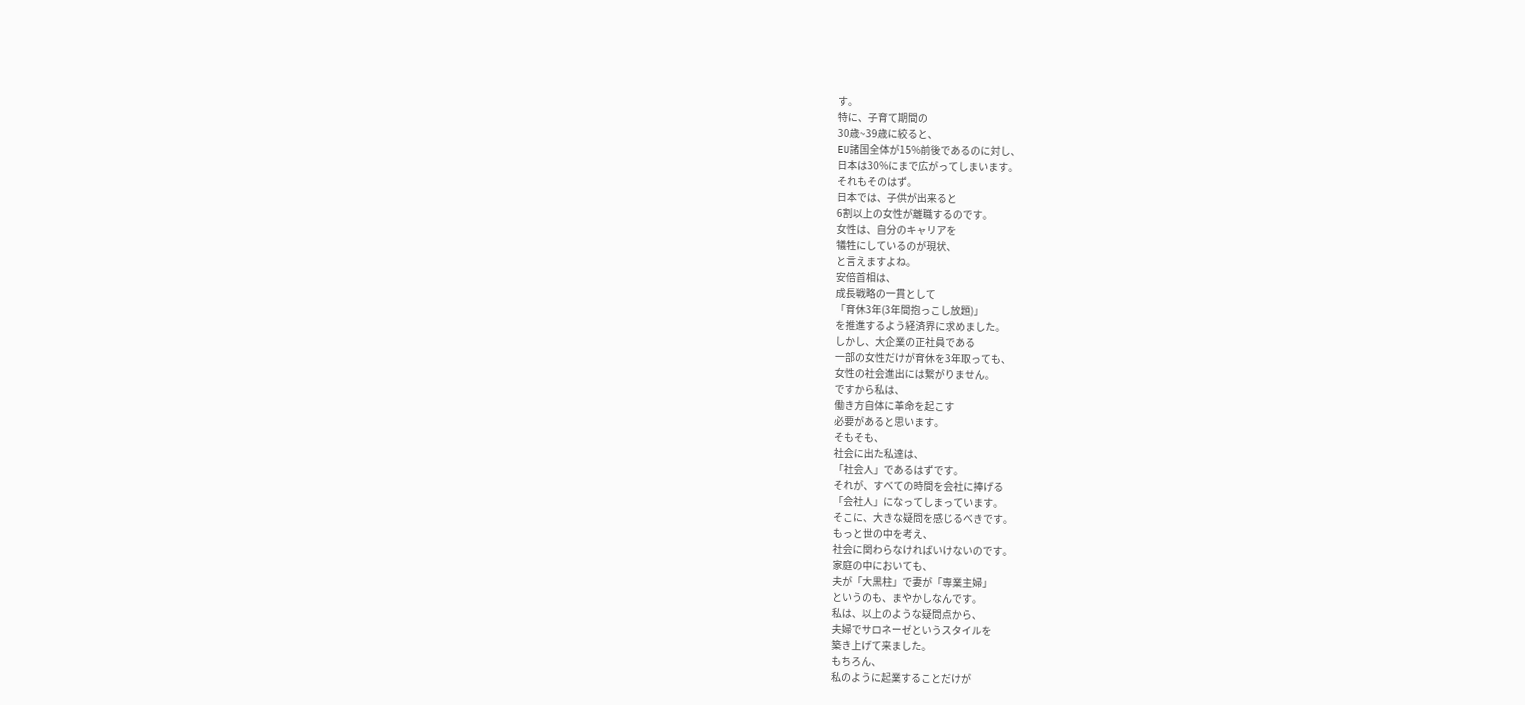す。
特に、子育て期間の
30歳~39歳に絞ると、
EU諸国全体が15%前後であるのに対し、
日本は30%にまで広がってしまいます。
それもそのはず。
日本では、子供が出来ると
6割以上の女性が離職するのです。
女性は、自分のキャリアを
犠牲にしているのが現状、
と言えますよね。
安倍首相は、
成長戦略の一貫として
「育休3年(3年間抱っこし放題)」
を推進するよう経済界に求めました。
しかし、大企業の正社員である
一部の女性だけが育休を3年取っても、
女性の社会進出には繋がりません。
ですから私は、
働き方自体に革命を起こす
必要があると思います。
そもそも、
社会に出た私達は、
「社会人」であるはずです。
それが、すべての時間を会社に捧げる
「会社人」になってしまっています。
そこに、大きな疑問を感じるべきです。
もっと世の中を考え、
社会に関わらなければいけないのです。
家庭の中においても、
夫が「大黒柱」で妻が「専業主婦」
というのも、まやかしなんです。
私は、以上のような疑問点から、
夫婦でサロネーゼというスタイルを
築き上げて来ました。
もちろん、
私のように起業することだけが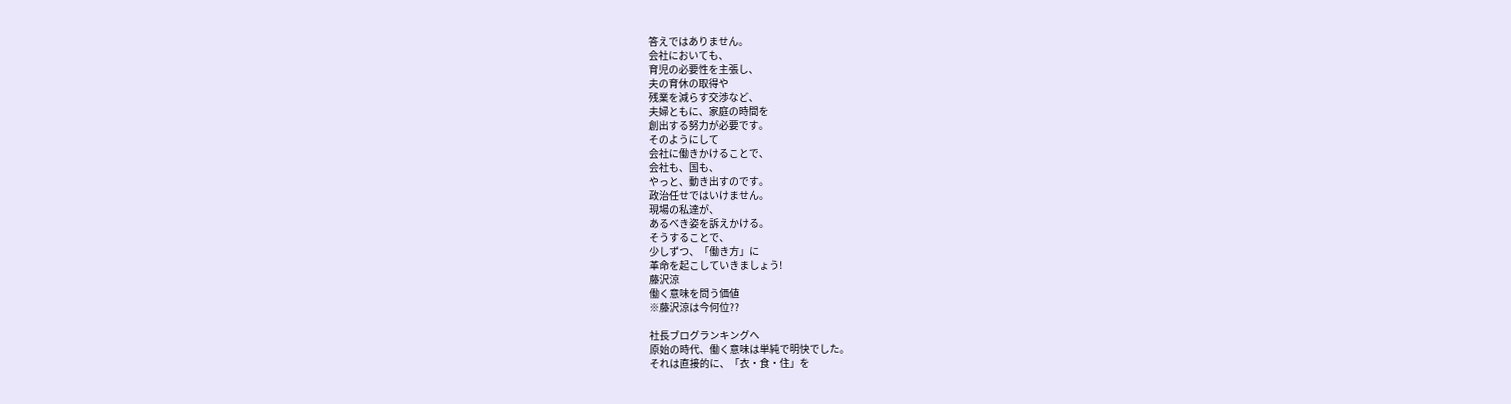答えではありません。
会社においても、
育児の必要性を主張し、
夫の育休の取得や
残業を減らす交渉など、
夫婦ともに、家庭の時間を
創出する努力が必要です。
そのようにして
会社に働きかけることで、
会社も、国も、
やっと、動き出すのです。
政治任せではいけません。
現場の私達が、
あるべき姿を訴えかける。
そうすることで、
少しずつ、「働き方」に
革命を起こしていきましょう!
藤沢涼
働く意味を問う価値
※藤沢涼は今何位??

社長ブログランキングへ
原始の時代、働く意味は単純で明快でした。
それは直接的に、「衣・食・住」を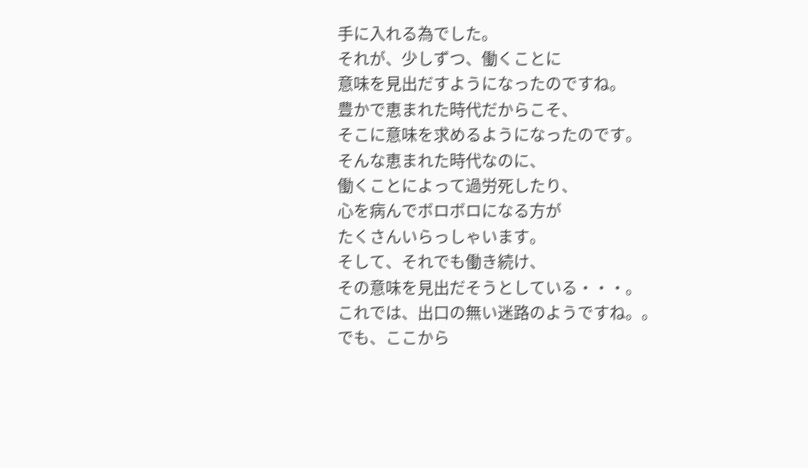手に入れる為でした。
それが、少しずつ、働くことに
意味を見出だすようになったのですね。
豊かで恵まれた時代だからこそ、
そこに意味を求めるようになったのです。
そんな恵まれた時代なのに、
働くことによって過労死したり、
心を病んでボロボロになる方が
たくさんいらっしゃいます。
そして、それでも働き続け、
その意味を見出だそうとしている・・・。
これでは、出口の無い迷路のようですね。。
でも、ここから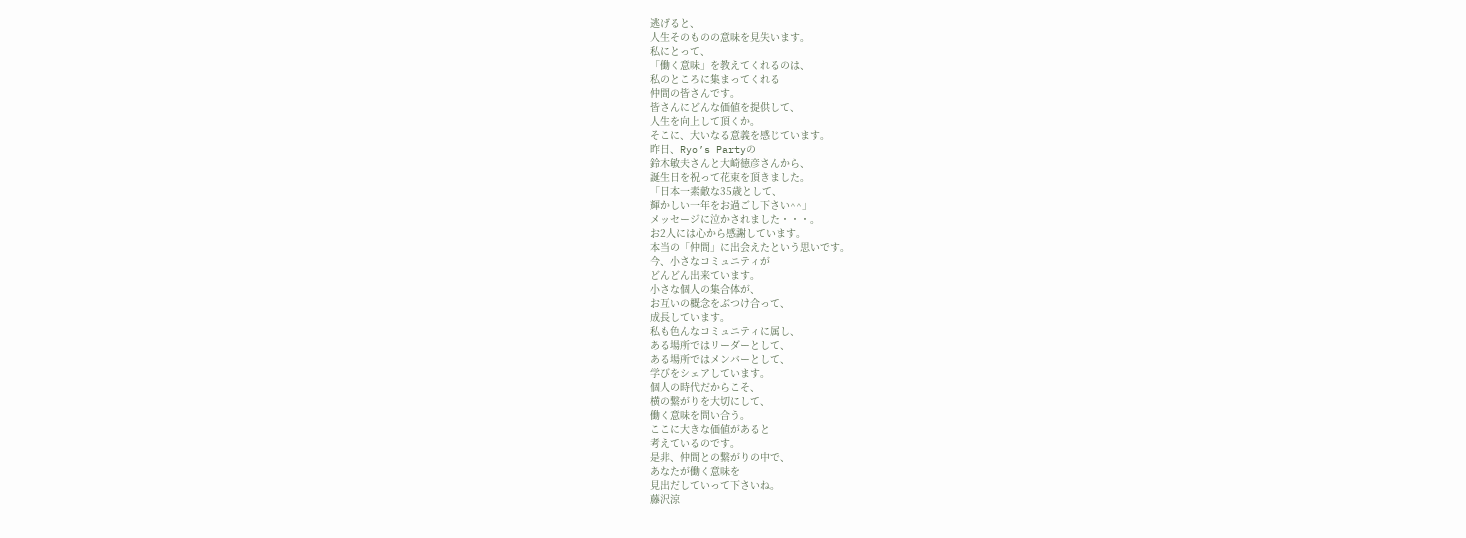逃げると、
人生そのものの意味を見失います。
私にとって、
「働く意味」を教えてくれるのは、
私のところに集まってくれる
仲間の皆さんです。
皆さんにどんな価値を提供して、
人生を向上して頂くか。
そこに、大いなる意義を感じています。
昨日、Ryo’s Partyの
鈴木敏夫さんと大崎徳彦さんから、
誕生日を祝って花束を頂きました。
「日本一素敵な35歳として、
輝かしい一年をお過ごし下さい^^」
メッセージに泣かされました・・・。
お2人には心から感謝しています。
本当の「仲間」に出会えたという思いです。
今、小さなコミュニティが
どんどん出来ています。
小さな個人の集合体が、
お互いの概念をぶつけ合って、
成長しています。
私も色んなコミュニティに属し、
ある場所ではリーダーとして、
ある場所ではメンバーとして、
学びをシェアしています。
個人の時代だからこそ、
横の繋がりを大切にして、
働く意味を問い合う。
ここに大きな価値があると
考えているのです。
是非、仲間との繋がりの中で、
あなたが働く意味を
見出だしていって下さいね。
藤沢涼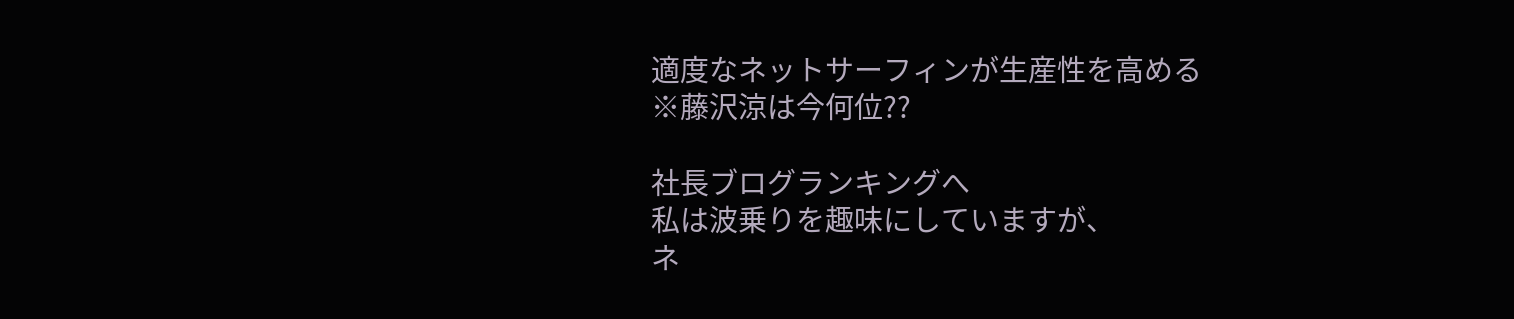適度なネットサーフィンが生産性を高める
※藤沢涼は今何位??

社長ブログランキングへ
私は波乗りを趣味にしていますが、
ネ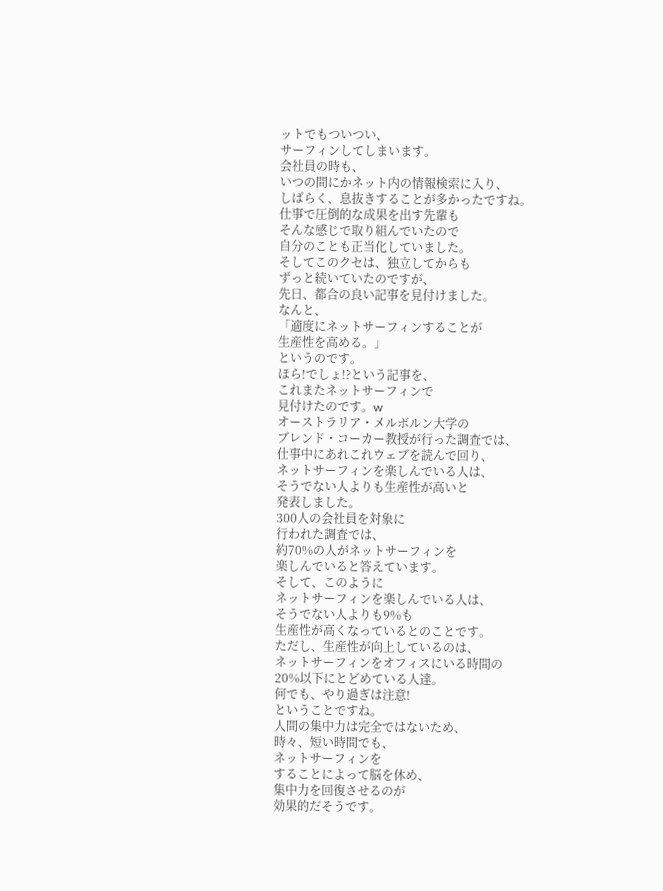ットでもついつい、
サーフィンしてしまいます。
会社員の時も、
いつの間にかネット内の情報検索に入り、
しばらく、息抜きすることが多かったですね。
仕事で圧倒的な成果を出す先輩も
そんな感じで取り組んでいたので
自分のことも正当化していました。
そしてこのクセは、独立してからも
ずっと続いていたのですが、
先日、都合の良い記事を見付けました。
なんと、
「適度にネットサーフィンすることが
生産性を高める。」
というのです。
ほら!でしょ!?という記事を、
これまたネットサーフィンで
見付けたのです。w
オーストラリア・メルボルン大学の
ブレンド・コーカー教授が行った調査では、
仕事中にあれこれウェブを読んで回り、
ネットサーフィンを楽しんでいる人は、
そうでない人よりも生産性が高いと
発表しました。
300人の会社員を対象に
行われた調査では、
約70%の人がネットサーフィンを
楽しんでいると答えています。
そして、このように
ネットサーフィンを楽しんでいる人は、
そうでない人よりも9%も
生産性が高くなっているとのことです。
ただし、生産性が向上しているのは、
ネットサーフィンをオフィスにいる時間の
20%以下にとどめている人達。
何でも、やり過ぎは注意!
ということですね。
人間の集中力は完全ではないため、
時々、短い時間でも、
ネットサーフィンを
することによって脳を休め、
集中力を回復させるのが
効果的だそうです。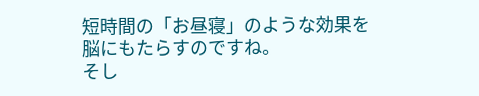短時間の「お昼寝」のような効果を
脳にもたらすのですね。
そし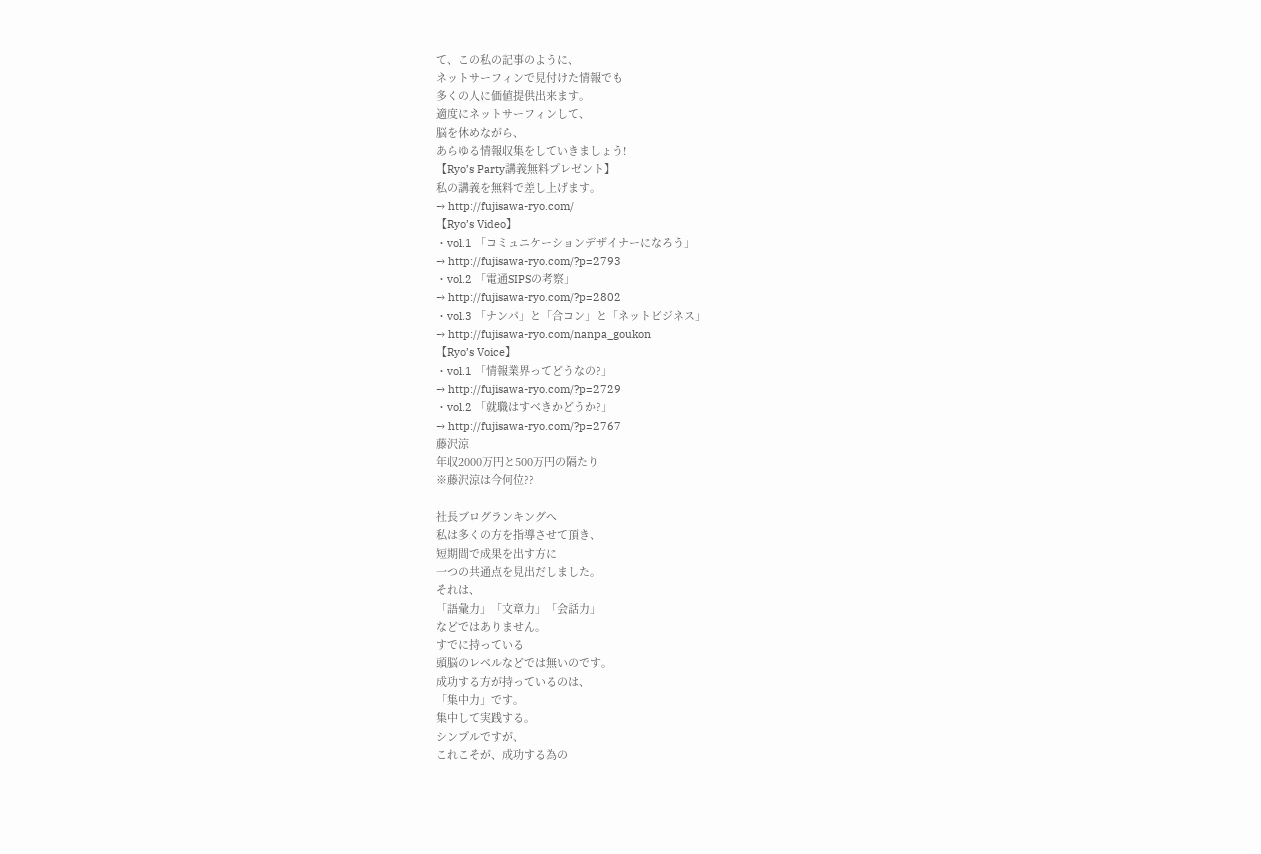て、この私の記事のように、
ネットサーフィンで見付けた情報でも
多くの人に価値提供出来ます。
適度にネットサーフィンして、
脳を休めながら、
あらゆる情報収集をしていきましょう!
【Ryo’s Party講義無料プレゼント】
私の講義を無料で差し上げます。
→ http://fujisawa-ryo.com/
【Ryo’s Video】
・vol.1 「コミュニケーションデザイナーになろう」
→ http://fujisawa-ryo.com/?p=2793
・vol.2 「電通SIPSの考察」
→ http://fujisawa-ryo.com/?p=2802
・vol.3 「ナンパ」と「合コン」と「ネットビジネス」
→ http://fujisawa-ryo.com/nanpa_goukon
【Ryo’s Voice】
・vol.1 「情報業界ってどうなの?」
→ http://fujisawa-ryo.com/?p=2729
・vol.2 「就職はすべきかどうか?」
→ http://fujisawa-ryo.com/?p=2767
藤沢涼
年収2000万円と500万円の隔たり
※藤沢涼は今何位??

社長ブログランキングへ
私は多くの方を指導させて頂き、
短期間で成果を出す方に
一つの共通点を見出だしました。
それは、
「語彙力」「文章力」「会話力」
などではありません。
すでに持っている
頭脳のレベルなどでは無いのです。
成功する方が持っているのは、
「集中力」です。
集中して実践する。
シンプルですが、
これこそが、成功する為の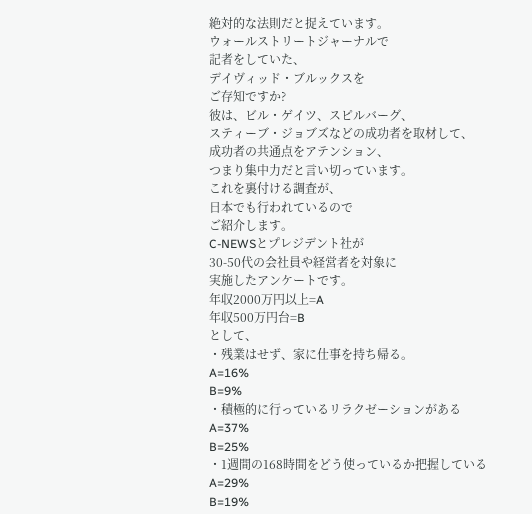絶対的な法則だと捉えています。
ウォールストリートジャーナルで
記者をしていた、
デイヴィッド・ブルックスを
ご存知ですか?
彼は、ビル・ゲイツ、スピルバーグ、
スティーブ・ジョブズなどの成功者を取材して、
成功者の共通点をアテンション、
つまり集中力だと言い切っています。
これを裏付ける調査が、
日本でも行われているので
ご紹介します。
C-NEWSとプレジデント社が
30-50代の会社員や経営者を対象に
実施したアンケートです。
年収2000万円以上=A
年収500万円台=B
として、
・残業はせず、家に仕事を持ち帰る。
A=16%
B=9%
・積極的に行っているリラクゼーションがある
A=37%
B=25%
・1週間の168時間をどう使っているか把握している
A=29%
B=19%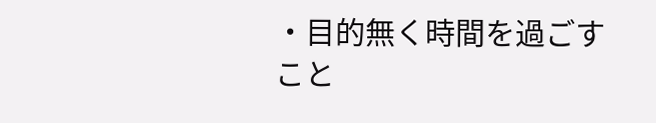・目的無く時間を過ごすこと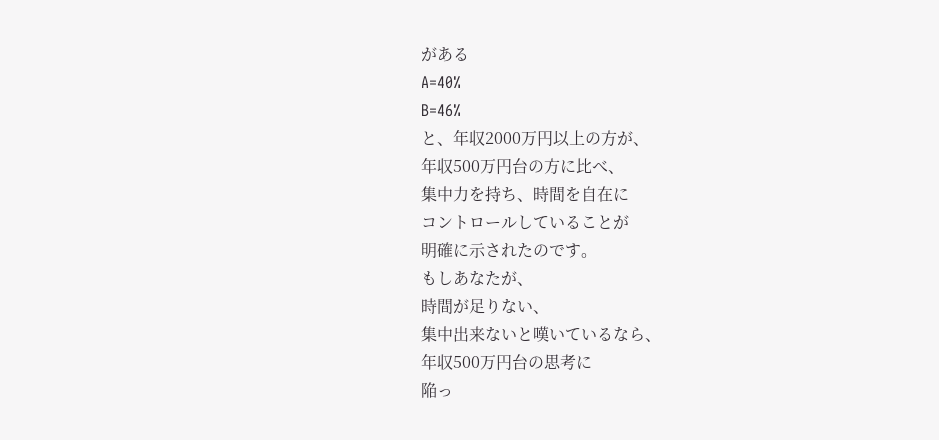がある
A=40%
B=46%
と、年収2000万円以上の方が、
年収500万円台の方に比べ、
集中力を持ち、時間を自在に
コントロールしていることが
明確に示されたのです。
もしあなたが、
時間が足りない、
集中出来ないと嘆いているなら、
年収500万円台の思考に
陥っ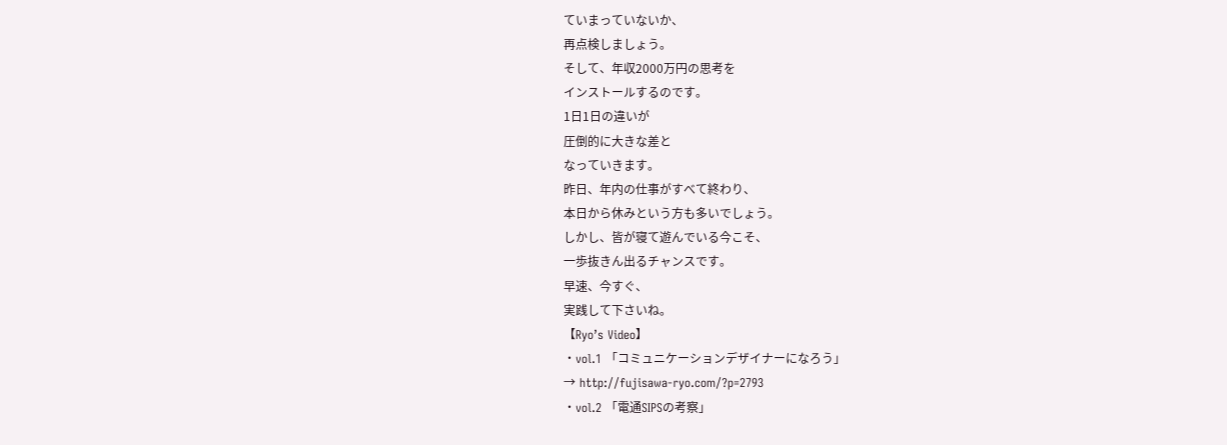ていまっていないか、
再点検しましょう。
そして、年収2000万円の思考を
インストールするのです。
1日1日の違いが
圧倒的に大きな差と
なっていきます。
昨日、年内の仕事がすべて終わり、
本日から休みという方も多いでしょう。
しかし、皆が寝て遊んでいる今こそ、
一歩抜きん出るチャンスです。
早速、今すぐ、
実践して下さいね。
【Ryo’s Video】
・vol.1 「コミュニケーションデザイナーになろう」
→ http://fujisawa-ryo.com/?p=2793
・vol.2 「電通SIPSの考察」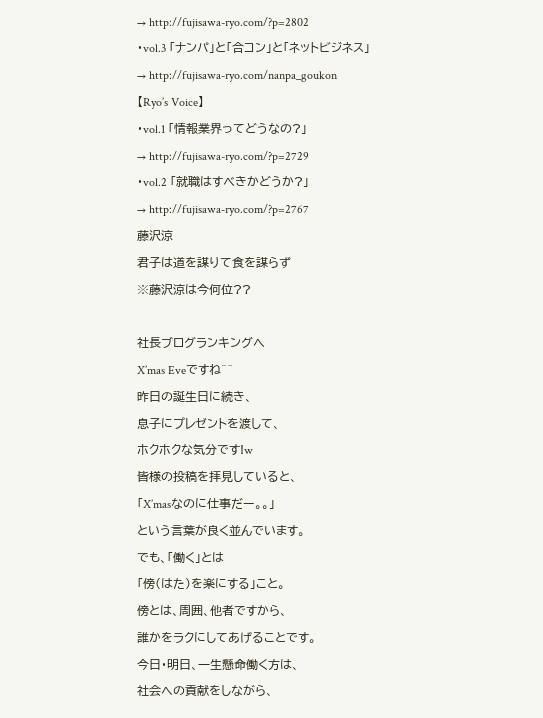→ http://fujisawa-ryo.com/?p=2802
・vol.3 「ナンパ」と「合コン」と「ネットビジネス」
→ http://fujisawa-ryo.com/nanpa_goukon
【Ryo’s Voice】
・vol.1 「情報業界ってどうなの?」
→ http://fujisawa-ryo.com/?p=2729
・vol.2 「就職はすべきかどうか?」
→ http://fujisawa-ryo.com/?p=2767
藤沢涼
君子は道を謀りて食を謀らず
※藤沢涼は今何位??

社長ブログランキングへ
X’mas Eveですね^^
昨日の誕生日に続き、
息子にプレゼントを渡して、
ホクホクな気分です!w
皆様の投稿を拝見していると、
「X’masなのに仕事だー。。」
という言葉が良く並んでいます。
でも、「働く」とは
「傍(はた)を楽にする」こと。
傍とは、周囲、他者ですから、
誰かをラクにしてあげることです。
今日・明日、一生懸命働く方は、
社会への貢献をしながら、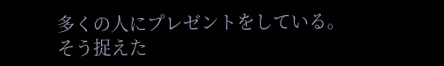多くの人にプレゼントをしている。
そう捉えた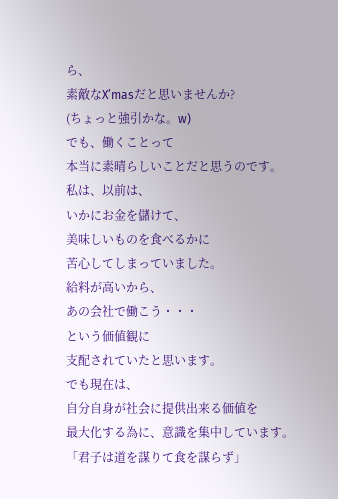ら、
素敵なX’masだと思いませんか?
(ちょっと強引かな。w)
でも、働くことって
本当に素晴らしいことだと思うのです。
私は、以前は、
いかにお金を儲けて、
美味しいものを食べるかに
苦心してしまっていました。
給料が高いから、
あの会社で働こう・・・
という価値観に
支配されていたと思います。
でも現在は、
自分自身が社会に提供出来る価値を
最大化する為に、意識を集中しています。
「君子は道を謀りて食を謀らず」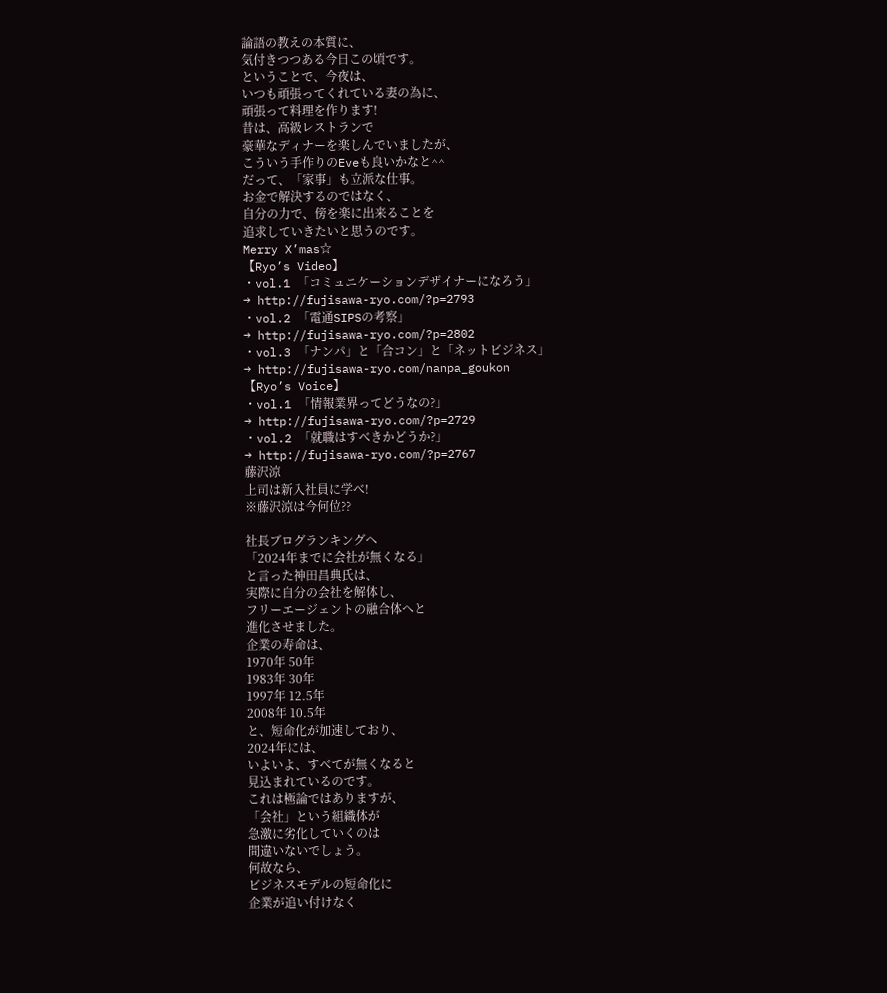論語の教えの本質に、
気付きつつある今日この頃です。
ということで、今夜は、
いつも頑張ってくれている妻の為に、
頑張って料理を作ります!
昔は、高級レストランで
豪華なディナーを楽しんでいましたが、
こういう手作りのEveも良いかなと^^
だって、「家事」も立派な仕事。
お金で解決するのではなく、
自分の力で、傍を楽に出来ることを
追求していきたいと思うのです。
Merry X’mas☆
【Ryo’s Video】
・vol.1 「コミュニケーションデザイナーになろう」
→ http://fujisawa-ryo.com/?p=2793
・vol.2 「電通SIPSの考察」
→ http://fujisawa-ryo.com/?p=2802
・vol.3 「ナンパ」と「合コン」と「ネットビジネス」
→ http://fujisawa-ryo.com/nanpa_goukon
【Ryo’s Voice】
・vol.1 「情報業界ってどうなの?」
→ http://fujisawa-ryo.com/?p=2729
・vol.2 「就職はすべきかどうか?」
→ http://fujisawa-ryo.com/?p=2767
藤沢涼
上司は新入社員に学べ!
※藤沢涼は今何位??

社長ブログランキングへ
「2024年までに会社が無くなる」
と言った神田昌典氏は、
実際に自分の会社を解体し、
フリーエージェントの融合体へと
進化させました。
企業の寿命は、
1970年 50年
1983年 30年
1997年 12.5年
2008年 10.5年
と、短命化が加速しており、
2024年には、
いよいよ、すべてが無くなると
見込まれているのです。
これは極論ではありますが、
「会社」という組織体が
急激に劣化していくのは
間違いないでしょう。
何故なら、
ビジネスモデルの短命化に
企業が追い付けなく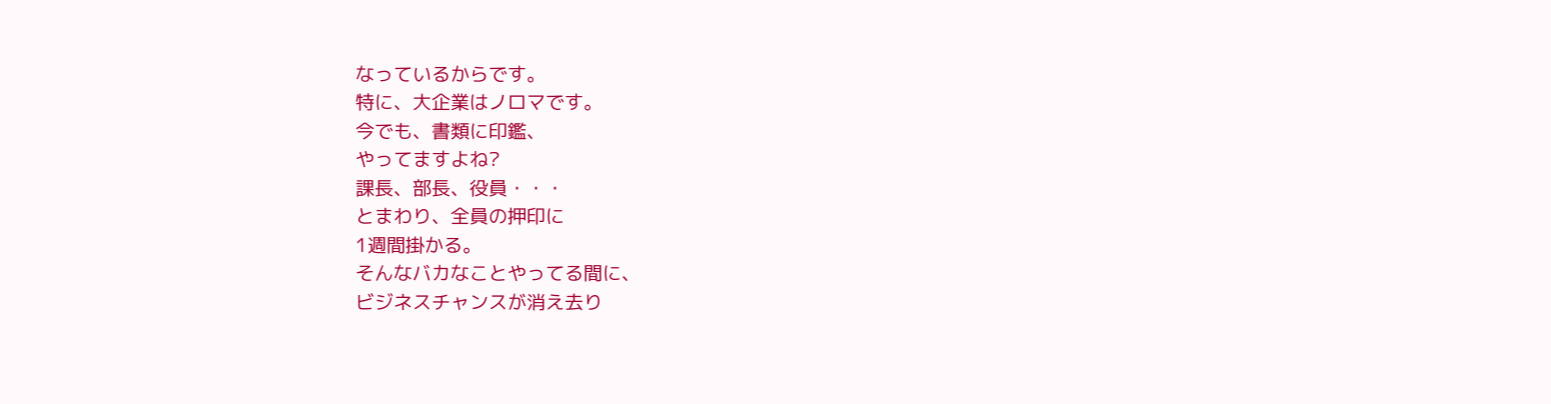なっているからです。
特に、大企業はノロマです。
今でも、書類に印鑑、
やってますよね?
課長、部長、役員・・・
とまわり、全員の押印に
1週間掛かる。
そんなバカなことやってる間に、
ビジネスチャンスが消え去り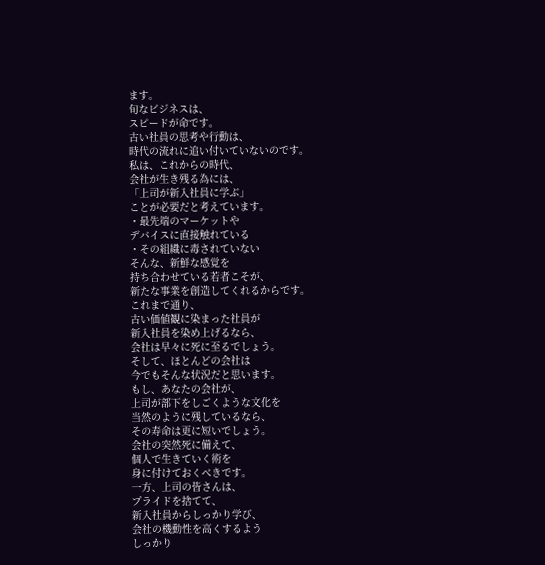ます。
旬なビジネスは、
スピードが命です。
古い社員の思考や行動は、
時代の流れに追い付いていないのです。
私は、これからの時代、
会社が生き残る為には、
「上司が新入社員に学ぶ」
ことが必要だと考えています。
・最先端のマーケットや
デバイスに直接触れている
・その組織に毒されていない
そんな、新鮮な感覚を
持ち合わせている若者こそが、
新たな事業を創造してくれるからです。
これまで通り、
古い価値観に染まった社員が
新入社員を染め上げるなら、
会社は早々に死に至るでしょう。
そして、ほとんどの会社は
今でもそんな状況だと思います。
もし、あなたの会社が、
上司が部下をしごくような文化を
当然のように残しているなら、
その寿命は更に短いでしょう。
会社の突然死に備えて、
個人で生きていく術を
身に付けておくべきです。
一方、上司の皆さんは、
プライドを捨てて、
新入社員からしっかり学び、
会社の機動性を高くするよう
しっかり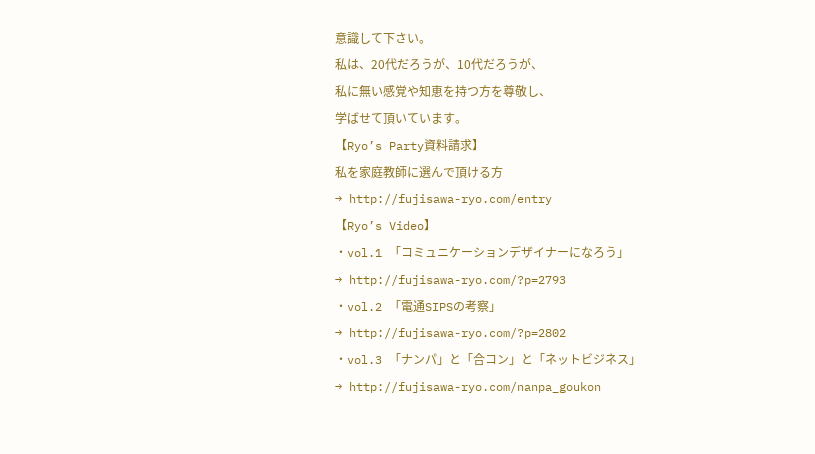意識して下さい。
私は、20代だろうが、10代だろうが、
私に無い感覚や知恵を持つ方を尊敬し、
学ばせて頂いています。
【Ryo’s Party資料請求】
私を家庭教師に選んで頂ける方
→ http://fujisawa-ryo.com/entry
【Ryo’s Video】
・vol.1 「コミュニケーションデザイナーになろう」
→ http://fujisawa-ryo.com/?p=2793
・vol.2 「電通SIPSの考察」
→ http://fujisawa-ryo.com/?p=2802
・vol.3 「ナンパ」と「合コン」と「ネットビジネス」
→ http://fujisawa-ryo.com/nanpa_goukon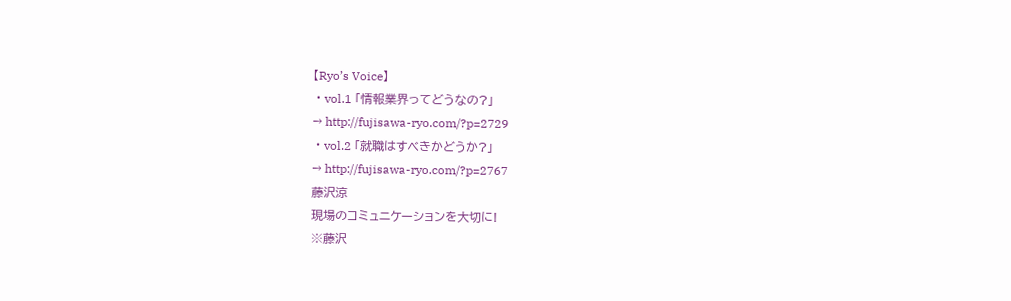【Ryo’s Voice】
・vol.1 「情報業界ってどうなの?」
→ http://fujisawa-ryo.com/?p=2729
・vol.2 「就職はすべきかどうか?」
→ http://fujisawa-ryo.com/?p=2767
藤沢涼
現場のコミュニケーションを大切に!
※藤沢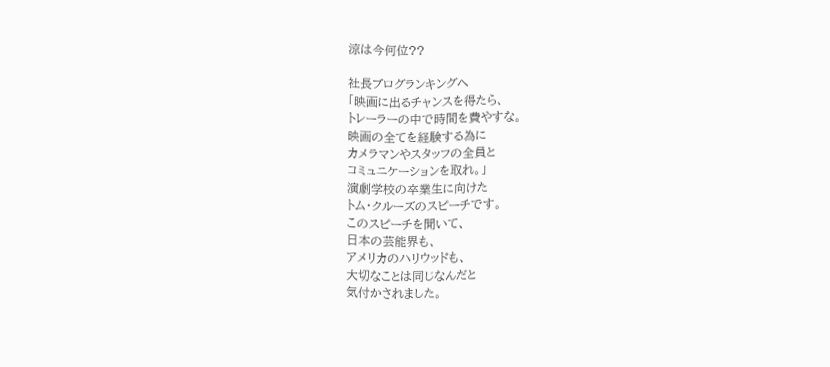涼は今何位??

社長ブログランキングへ
「映画に出るチャンスを得たら、
トレーラーの中で時間を費やすな。
映画の全てを経験する為に
カメラマンやスタッフの全員と
コミュニケーションを取れ。」
演劇学校の卒業生に向けた
トム・クルーズのスピーチです。
このスピーチを聞いて、
日本の芸能界も、
アメリカのハリウッドも、
大切なことは同じなんだと
気付かされました。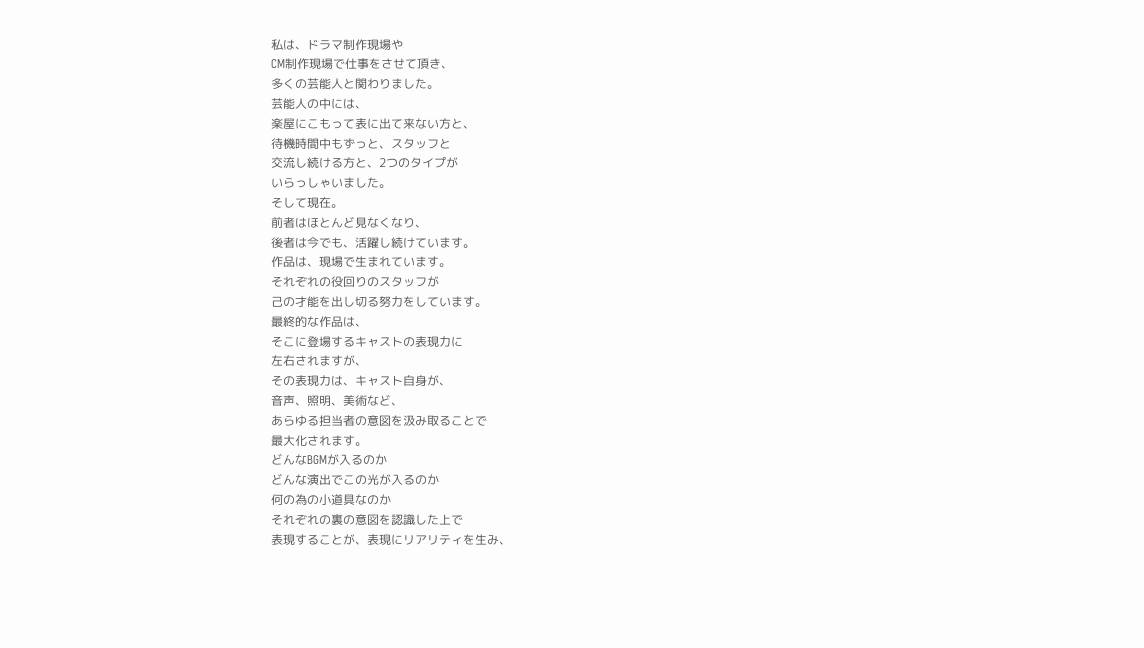私は、ドラマ制作現場や
CM制作現場で仕事をさせて頂き、
多くの芸能人と関わりました。
芸能人の中には、
楽屋にこもって表に出て来ない方と、
待機時間中もずっと、スタッフと
交流し続ける方と、2つのタイプが
いらっしゃいました。
そして現在。
前者はほとんど見なくなり、
後者は今でも、活躍し続けています。
作品は、現場で生まれています。
それぞれの役回りのスタッフが
己の才能を出し切る努力をしています。
最終的な作品は、
そこに登場するキャストの表現力に
左右されますが、
その表現力は、キャスト自身が、
音声、照明、美術など、
あらゆる担当者の意図を汲み取ることで
最大化されます。
どんなBGMが入るのか
どんな演出でこの光が入るのか
何の為の小道具なのか
それぞれの裏の意図を認識した上で
表現することが、表現にリアリティを生み、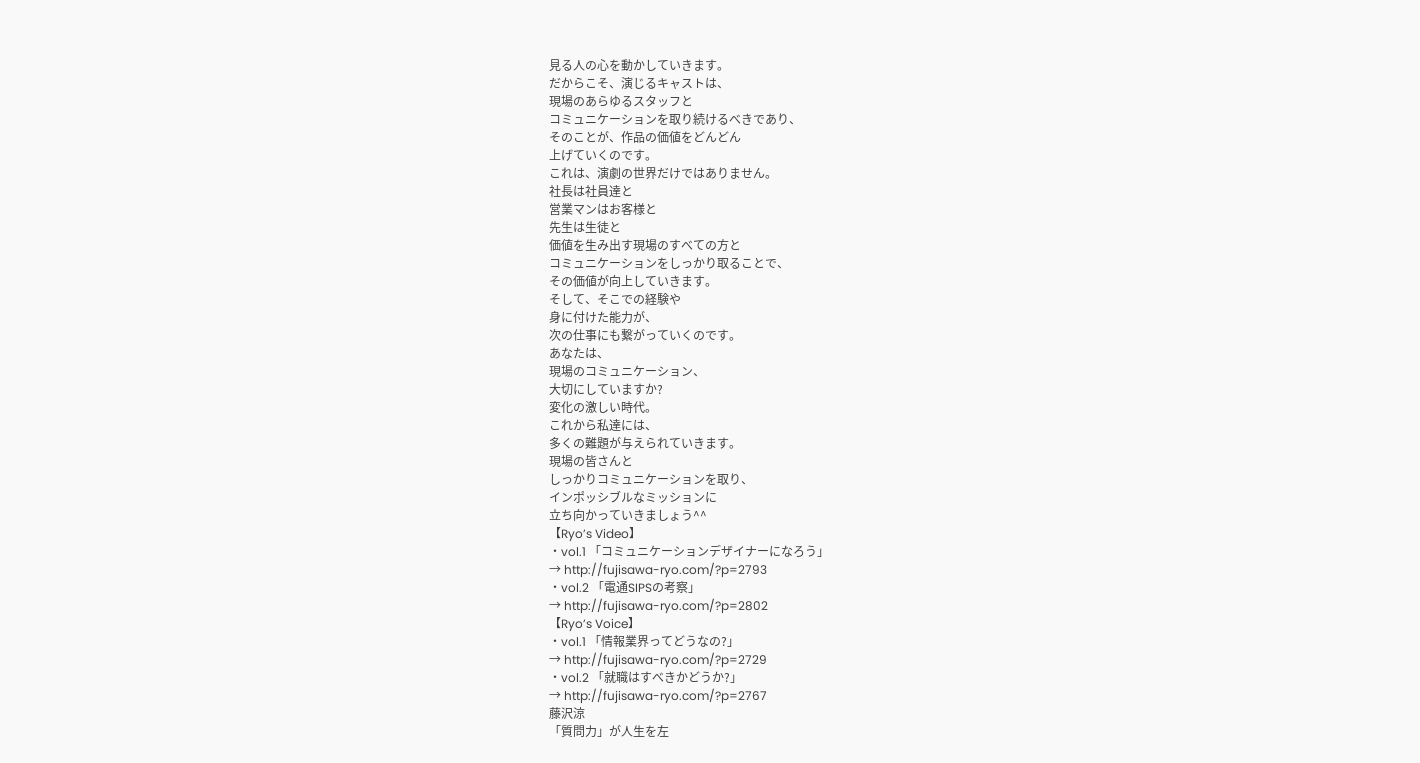見る人の心を動かしていきます。
だからこそ、演じるキャストは、
現場のあらゆるスタッフと
コミュニケーションを取り続けるべきであり、
そのことが、作品の価値をどんどん
上げていくのです。
これは、演劇の世界だけではありません。
社長は社員達と
営業マンはお客様と
先生は生徒と
価値を生み出す現場のすべての方と
コミュニケーションをしっかり取ることで、
その価値が向上していきます。
そして、そこでの経験や
身に付けた能力が、
次の仕事にも繋がっていくのです。
あなたは、
現場のコミュニケーション、
大切にしていますか?
変化の激しい時代。
これから私達には、
多くの難題が与えられていきます。
現場の皆さんと
しっかりコミュニケーションを取り、
インポッシブルなミッションに
立ち向かっていきましょう^^
【Ryo’s Video】
・vol.1 「コミュニケーションデザイナーになろう」
→ http://fujisawa-ryo.com/?p=2793
・vol.2 「電通SIPSの考察」
→ http://fujisawa-ryo.com/?p=2802
【Ryo’s Voice】
・vol.1 「情報業界ってどうなの?」
→ http://fujisawa-ryo.com/?p=2729
・vol.2 「就職はすべきかどうか?」
→ http://fujisawa-ryo.com/?p=2767
藤沢涼
「質問力」が人生を左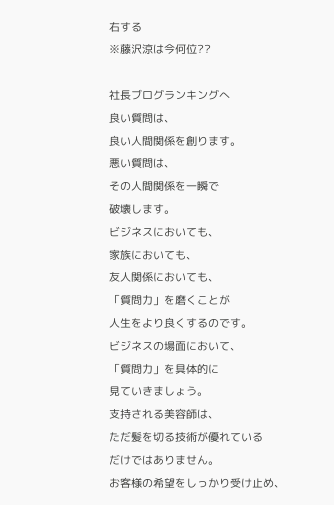右する
※藤沢涼は今何位??

社長ブログランキングへ
良い質問は、
良い人間関係を創ります。
悪い質問は、
その人間関係を一瞬で
破壊します。
ビジネスにおいても、
家族においても、
友人関係においても、
「質問力」を磨くことが
人生をより良くするのです。
ビジネスの場面において、
「質問力」を具体的に
見ていきましょう。
支持される美容師は、
ただ髪を切る技術が優れている
だけではありません。
お客様の希望をしっかり受け止め、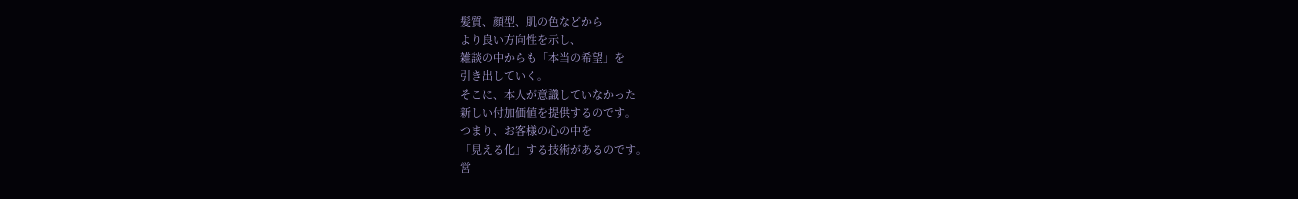髪質、顔型、肌の色などから
より良い方向性を示し、
雑談の中からも「本当の希望」を
引き出していく。
そこに、本人が意識していなかった
新しい付加価値を提供するのです。
つまり、お客様の心の中を
「見える化」する技術があるのです。
営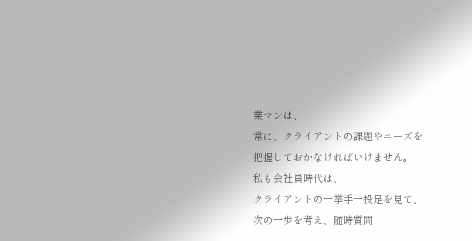業マンは、
常に、クライアントの課題やニーズを
把握しておかなければいけません。
私も会社員時代は、
クライアントの一挙手一投足を見て、
次の一歩を考え、随時質問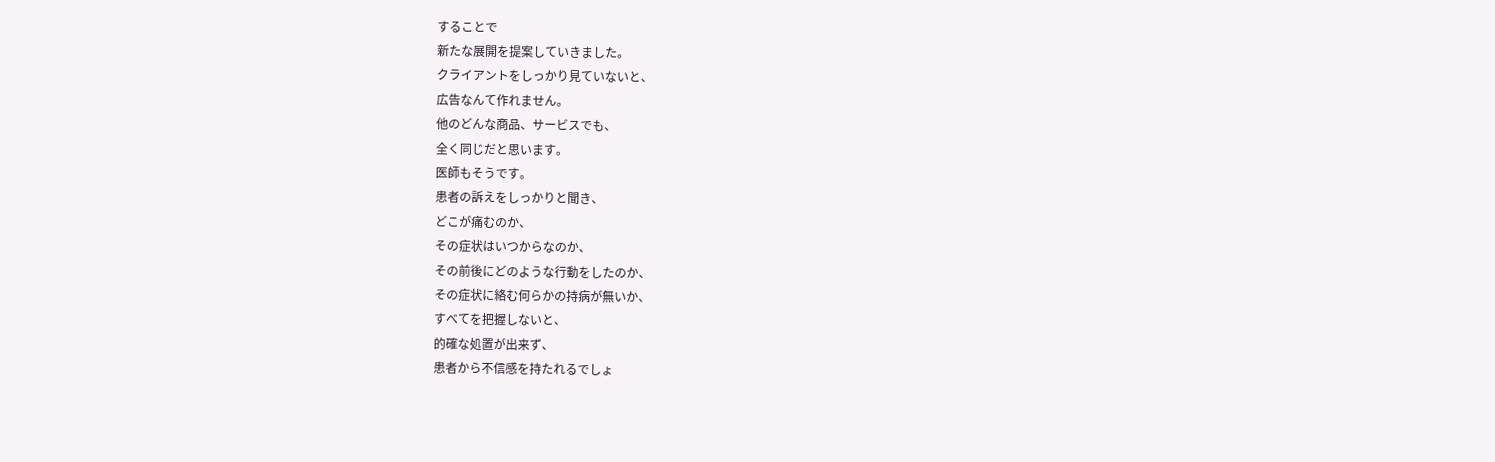することで
新たな展開を提案していきました。
クライアントをしっかり見ていないと、
広告なんて作れません。
他のどんな商品、サービスでも、
全く同じだと思います。
医師もそうです。
患者の訴えをしっかりと聞き、
どこが痛むのか、
その症状はいつからなのか、
その前後にどのような行動をしたのか、
その症状に絡む何らかの持病が無いか、
すべてを把握しないと、
的確な処置が出来ず、
患者から不信感を持たれるでしょ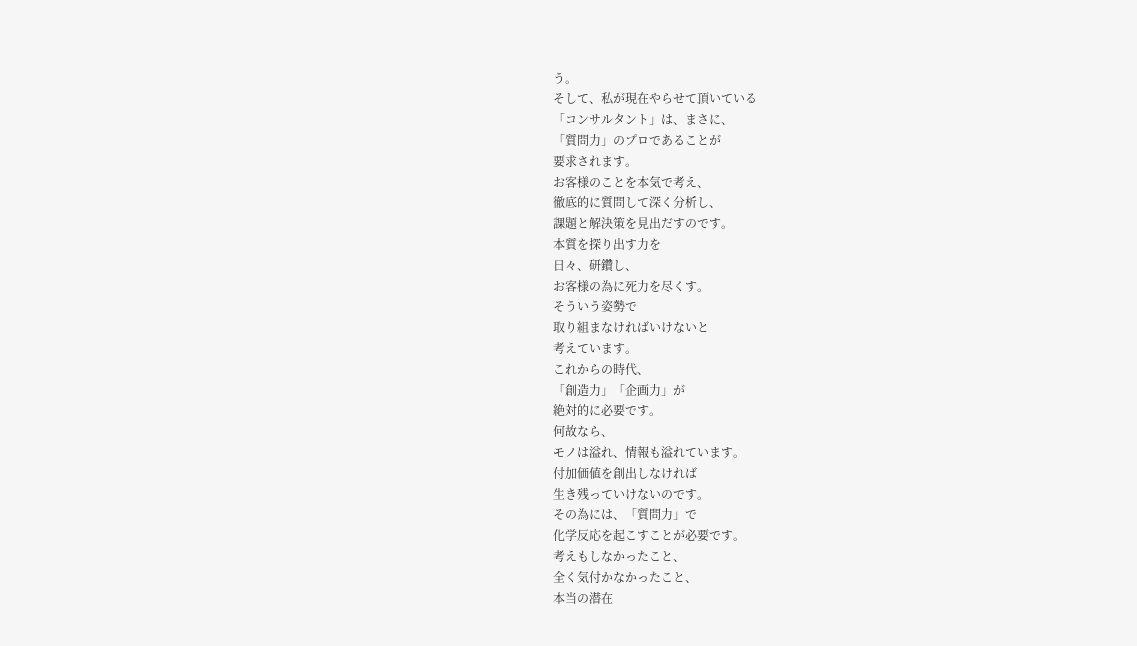う。
そして、私が現在やらせて頂いている
「コンサルタント」は、まさに、
「質問力」のプロであることが
要求されます。
お客様のことを本気で考え、
徹底的に質問して深く分析し、
課題と解決策を見出だすのです。
本質を探り出す力を
日々、研鑽し、
お客様の為に死力を尽くす。
そういう姿勢で
取り組まなければいけないと
考えています。
これからの時代、
「創造力」「企画力」が
絶対的に必要です。
何故なら、
モノは溢れ、情報も溢れています。
付加価値を創出しなければ
生き残っていけないのです。
その為には、「質問力」で
化学反応を起こすことが必要です。
考えもしなかったこと、
全く気付かなかったこと、
本当の潜在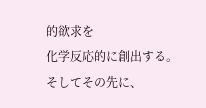的欲求を
化学反応的に創出する。
そしてその先に、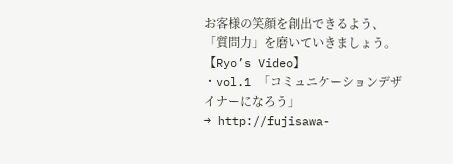お客様の笑顔を創出できるよう、
「質問力」を磨いていきましょう。
【Ryo’s Video】
・vol.1 「コミュニケーションデザイナーになろう」
→ http://fujisawa-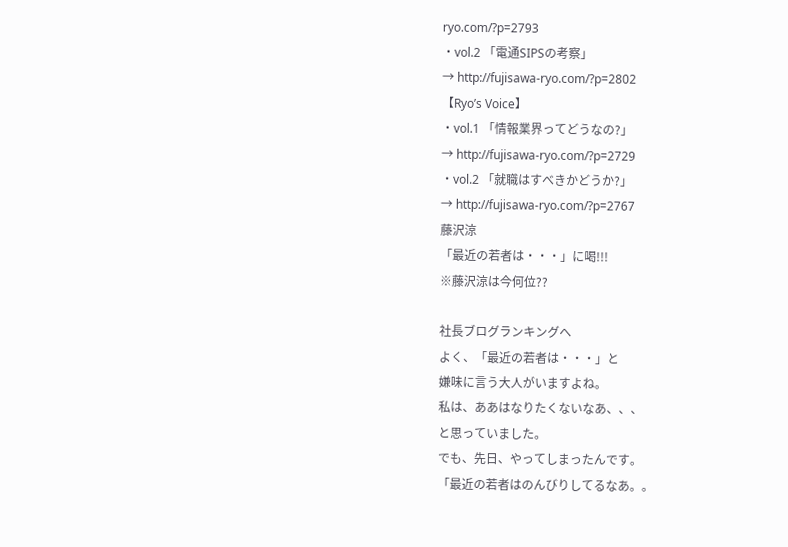ryo.com/?p=2793
・vol.2 「電通SIPSの考察」
→ http://fujisawa-ryo.com/?p=2802
【Ryo’s Voice】
・vol.1 「情報業界ってどうなの?」
→ http://fujisawa-ryo.com/?p=2729
・vol.2 「就職はすべきかどうか?」
→ http://fujisawa-ryo.com/?p=2767
藤沢涼
「最近の若者は・・・」に喝!!!
※藤沢涼は今何位??

社長ブログランキングへ
よく、「最近の若者は・・・」と
嫌味に言う大人がいますよね。
私は、ああはなりたくないなあ、、、
と思っていました。
でも、先日、やってしまったんです。
「最近の若者はのんびりしてるなあ。。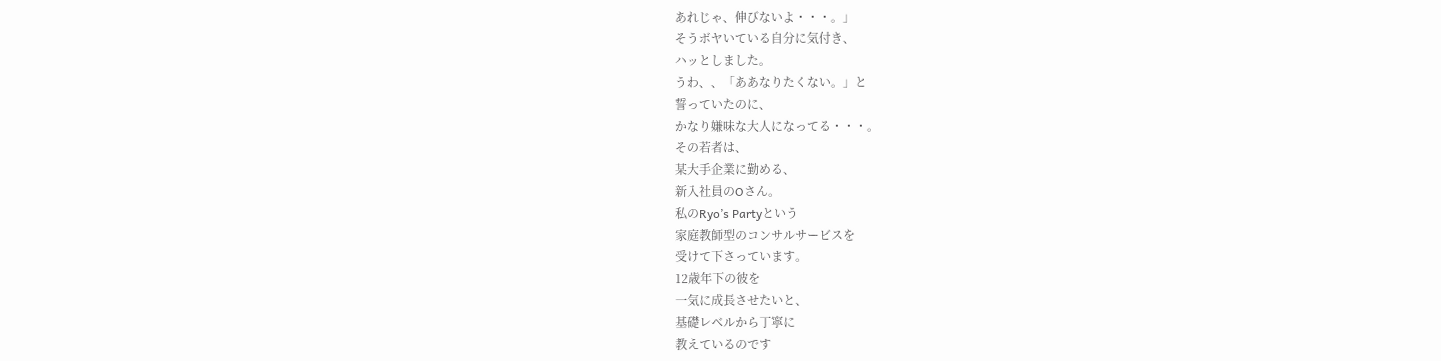あれじゃ、伸びないよ・・・。」
そうボヤいている自分に気付き、
ハッとしました。
うわ、、「ああなりたくない。」と
誓っていたのに、
かなり嫌味な大人になってる・・・。
その若者は、
某大手企業に勤める、
新入社員のOさん。
私のRyo’s Partyという
家庭教師型のコンサルサービスを
受けて下さっています。
12歳年下の彼を
一気に成長させたいと、
基礎レベルから丁寧に
教えているのです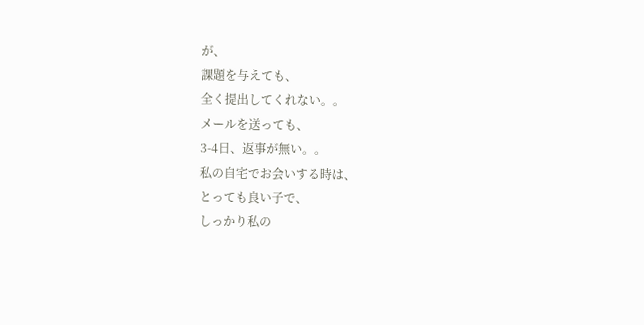が、
課題を与えても、
全く提出してくれない。。
メールを送っても、
3-4日、返事が無い。。
私の自宅でお会いする時は、
とっても良い子で、
しっかり私の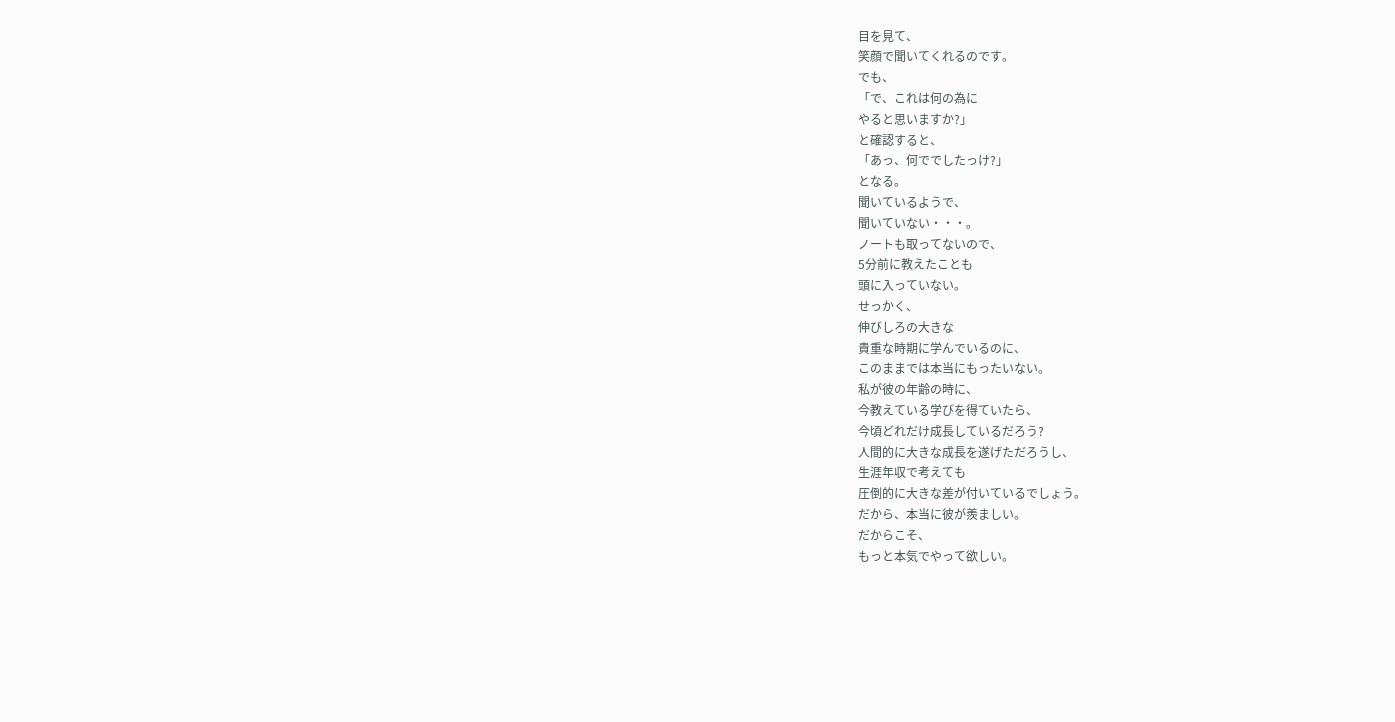目を見て、
笑顔で聞いてくれるのです。
でも、
「で、これは何の為に
やると思いますか?」
と確認すると、
「あっ、何ででしたっけ?」
となる。
聞いているようで、
聞いていない・・・。
ノートも取ってないので、
5分前に教えたことも
頭に入っていない。
せっかく、
伸びしろの大きな
貴重な時期に学んでいるのに、
このままでは本当にもったいない。
私が彼の年齢の時に、
今教えている学びを得ていたら、
今頃どれだけ成長しているだろう?
人間的に大きな成長を遂げただろうし、
生涯年収で考えても
圧倒的に大きな差が付いているでしょう。
だから、本当に彼が羨ましい。
だからこそ、
もっと本気でやって欲しい。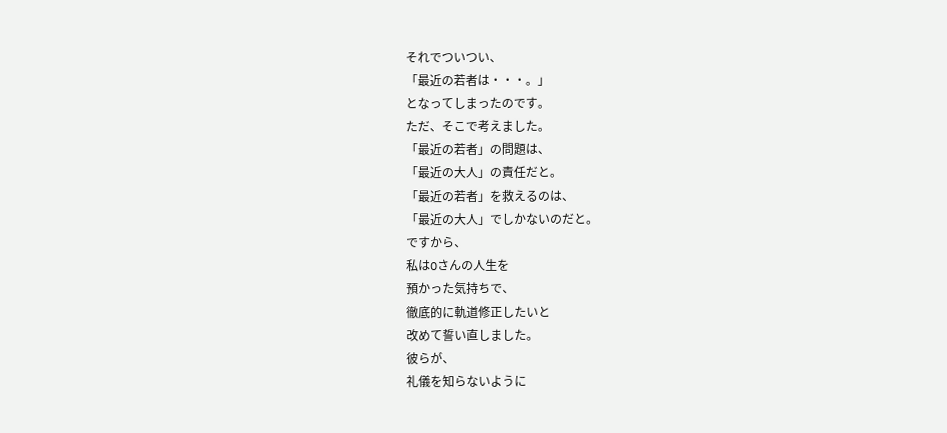それでついつい、
「最近の若者は・・・。」
となってしまったのです。
ただ、そこで考えました。
「最近の若者」の問題は、
「最近の大人」の責任だと。
「最近の若者」を救えるのは、
「最近の大人」でしかないのだと。
ですから、
私はOさんの人生を
預かった気持ちで、
徹底的に軌道修正したいと
改めて誓い直しました。
彼らが、
礼儀を知らないように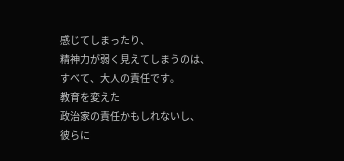感じてしまったり、
精神力が弱く見えてしまうのは、
すべて、大人の責任です。
教育を変えた
政治家の責任かもしれないし、
彼らに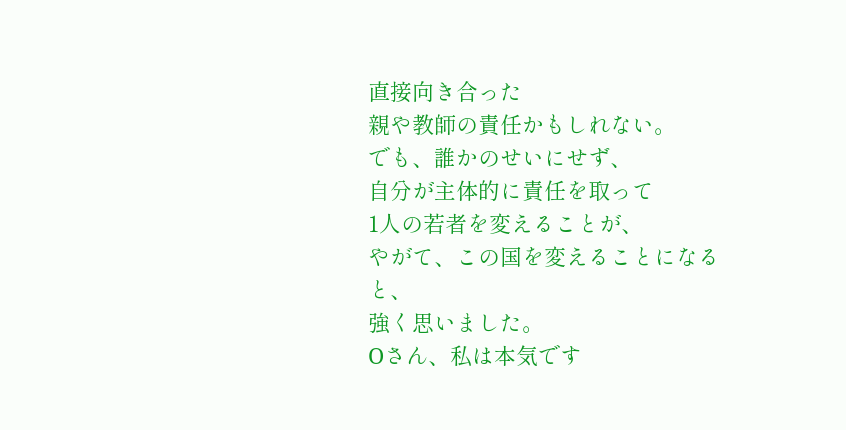直接向き合った
親や教師の責任かもしれない。
でも、誰かのせいにせず、
自分が主体的に責任を取って
1人の若者を変えることが、
やがて、この国を変えることになると、
強く思いました。
Oさん、私は本気です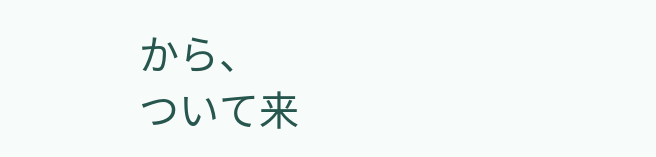から、
ついて来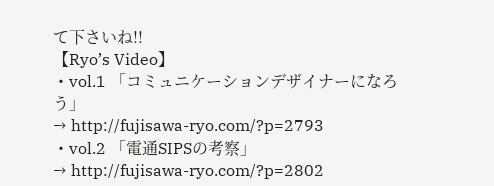て下さいね!!
【Ryo’s Video】
・vol.1 「コミュニケーションデザイナーになろう」
→ http://fujisawa-ryo.com/?p=2793
・vol.2 「電通SIPSの考察」
→ http://fujisawa-ryo.com/?p=2802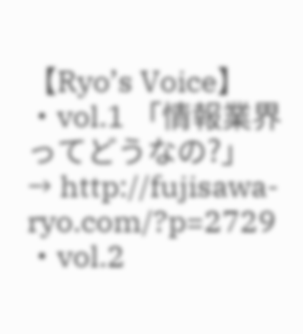【Ryo’s Voice】
・vol.1 「情報業界ってどうなの?」
→ http://fujisawa-ryo.com/?p=2729
・vol.2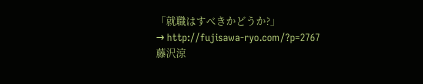「就職はすべきかどうか?」
→ http://fujisawa-ryo.com/?p=2767
藤沢涼